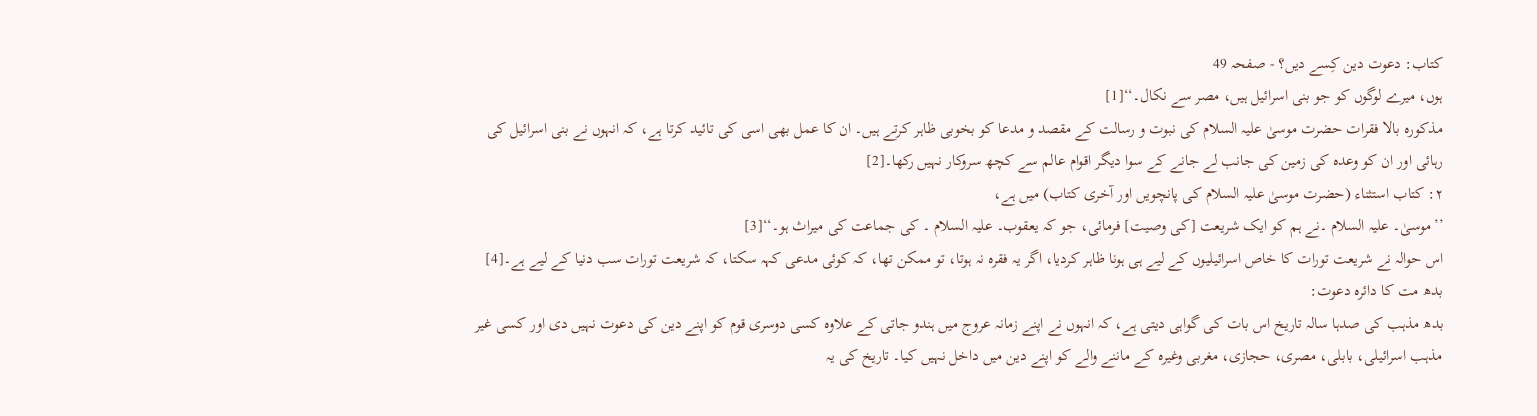کتاب: دعوت دین کِسے دیں؟ - صفحہ 49
ہوں، میرے لوگوں کو جو بنی اسرائیل ہیں، مصر سے نکال۔‘‘[1]
مذکورہ بالا فقرات حضرت موسیٰ علیہ السلام کی نبوت و رسالت کے مقصد و مدعا کو بخوبی ظاہر کرتے ہیں۔ ان کا عمل بھی اسی کی تائید کرتا ہے، کہ انہوں نے بنی اسرائیل کی رہائی اور ان کو وعدہ کی زمین کی جانب لے جانے کے سوا دیگر اقوام عالم سے کچھ سروکار نہیں رکھا۔[2]
۲: کتاب استثناء (حضرت موسیٰ علیہ السلام کی پانچویں اور آخری کتاب) میں ہے،
’’موسیٰ۔ علیہ السلام ۔نے ہم کو ایک شریعت [کی وصیت] فرمائی، جو کہ یعقوب۔ علیہ السلام ۔ کی جماعت کی میراث ہو۔‘‘[3]
اس حوالہ نے شریعت تورات کا خاص اسرائیلیوں کے لیے ہی ہونا ظاہر کردیا، اگر یہ فقرہ نہ ہوتا، تو ممکن تھا، کہ کوئی مدعی کہہ سکتا، کہ شریعت تورات سب دنیا کے لیے ہے۔[4]
بدھ مت کا دائرہ دعوت:
بدھ مذہب کی صدہا سالہ تاریخ اس بات کی گواہی دیتی ہے، کہ انہوں نے اپنے زمانہ عروج میں ہندو جاتی کے علاوہ کسی دوسری قوم کو اپنے دین کی دعوت نہیں دی اور کسی غیر مذہب اسرائیلی، بابلی، مصری، حجازی، مغربی وغیرہ کے ماننے والے کو اپنے دین میں داخل نہیں کیا۔ تاریخ کی یہ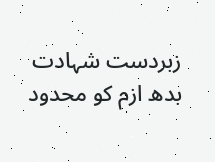زبردست شہادت بدھ ازم کو محدود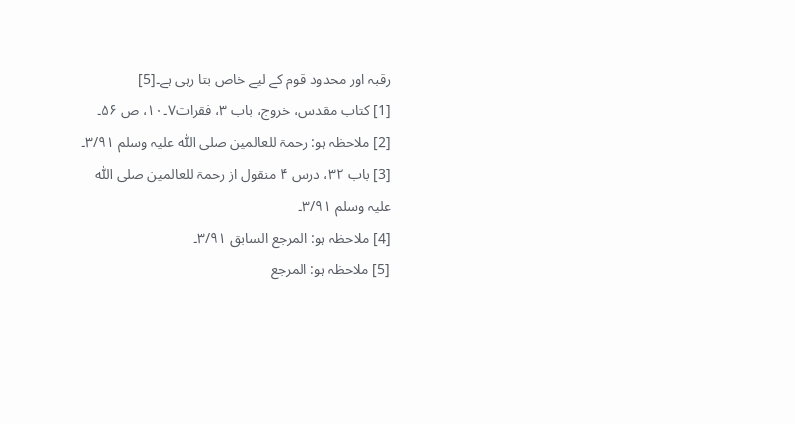رقبہ اور محدود قوم کے لیے خاص بتا رہی ہے۔[5]
[1] کتاب مقدس، خروج، باب ۳، فقرات۷۔۱۰، ص ۵۶۔
[2] ملاحظہ ہو: رحمۃ للعالمین صلی اللّٰه علیہ وسلم ۳/۹۱۔
[3] باب ۳۲، درس ۴ منقول از رحمۃ للعالمین صلی اللّٰه علیہ وسلم ۳/۹۱۔
[4] ملاحظہ ہو: المرجع السابق ۳/۹۱۔
[5] ملاحظہ ہو: المرجع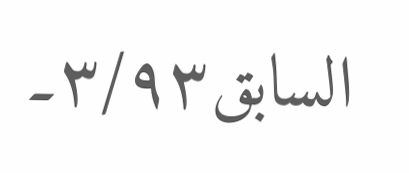السابق۳/۹۳۔